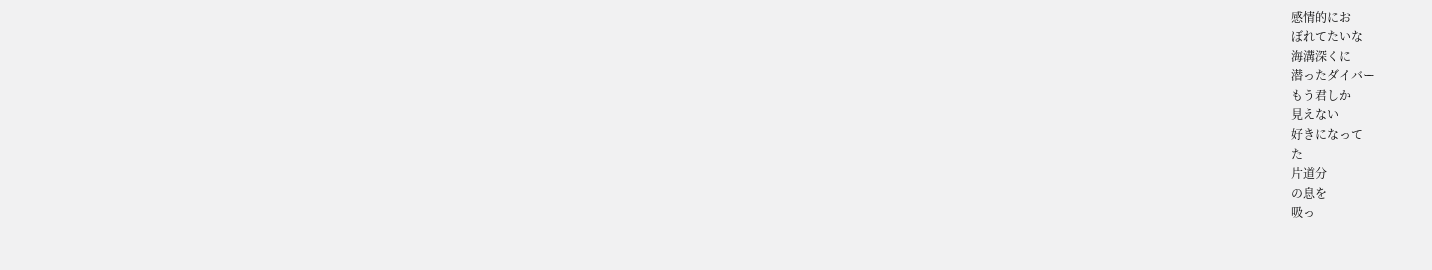感情的にお
ぼれてたいな
海溝深くに
潜ったダイバー
もう君しか
見えない
好きになって
た
片道分
の息を
吸っ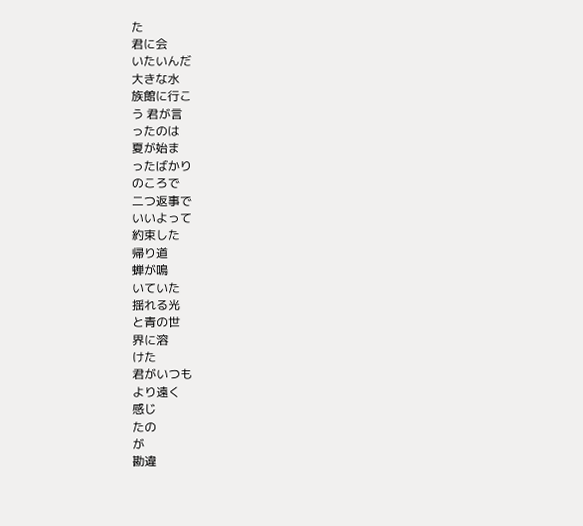た
君に会
いたいんだ
大きな水
族館に行こ
う 君が言
ったのは
夏が始ま
ったばかり
のころで
二つ返事で
いいよって
約束した
帰り道
蝉が鳴
いていた
揺れる光
と青の世
界に溶
けた
君がいつも
より遠く
感じ
たの
が
勘違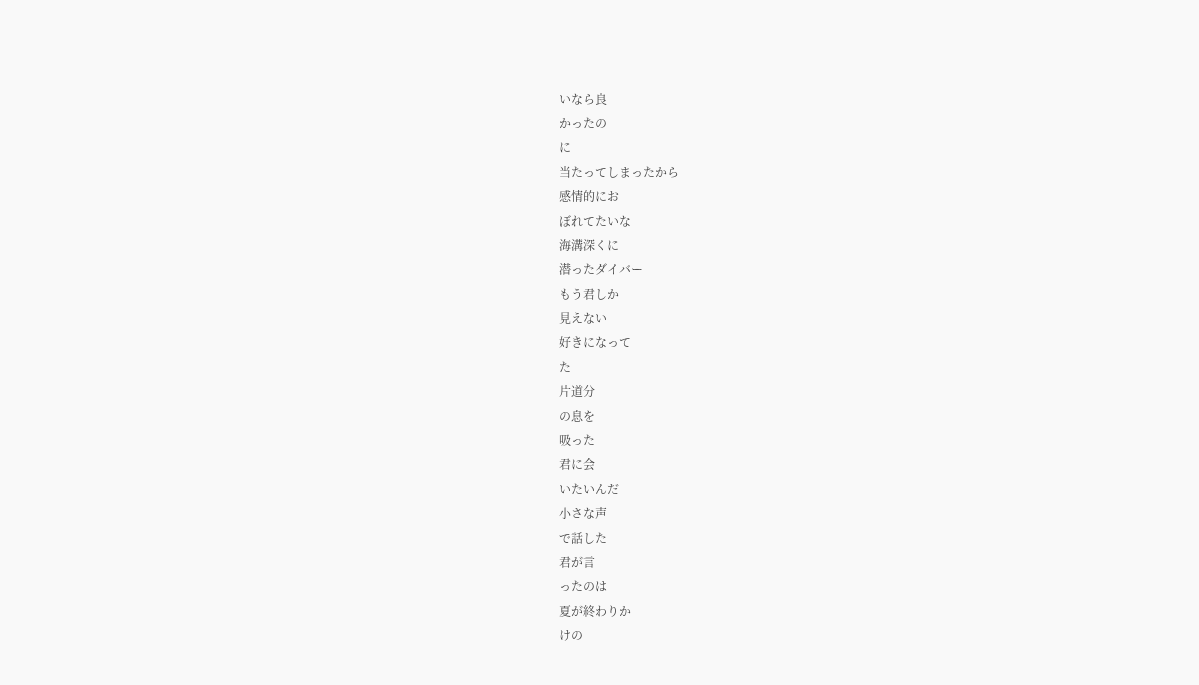いなら良
かったの
に
当たってしまったから
感情的にお
ぼれてたいな
海溝深くに
潜ったダイバー
もう君しか
見えない
好きになって
た
片道分
の息を
吸った
君に会
いたいんだ
小さな声
で話した
君が言
ったのは
夏が終わりか
けの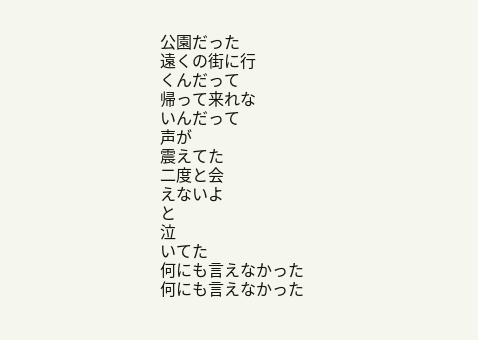公園だった
遠くの街に行
くんだって
帰って来れな
いんだって
声が
震えてた
二度と会
えないよ
と
泣
いてた
何にも言えなかった
何にも言えなかった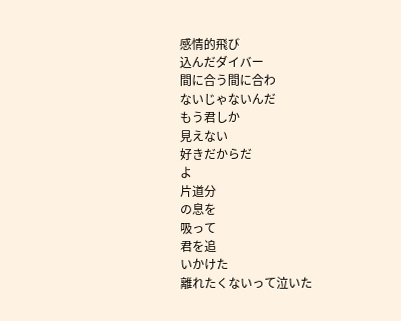感情的飛び
込んだダイバー
間に合う間に合わ
ないじゃないんだ
もう君しか
見えない
好きだからだ
よ
片道分
の息を
吸って
君を追
いかけた
離れたくないって泣いた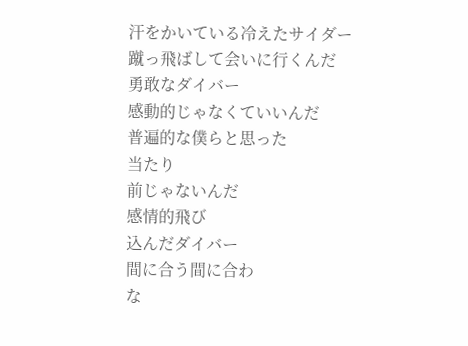汗をかいている冷えたサイダー
蹴っ飛ばして会いに行くんだ
勇敢なダイバー
感動的じゃなくていいんだ
普遍的な僕らと思った
当たり
前じゃないんだ
感情的飛び
込んだダイバー
間に合う間に合わ
な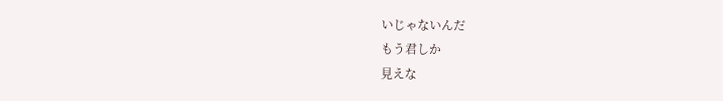いじゃないんだ
もう君しか
見えな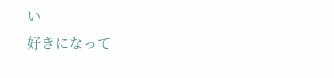い
好きになって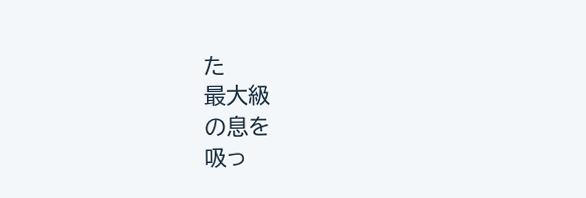た
最大級
の息を
吸っ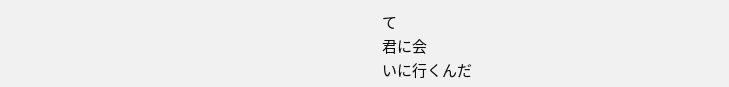て
君に会
いに行くんだ